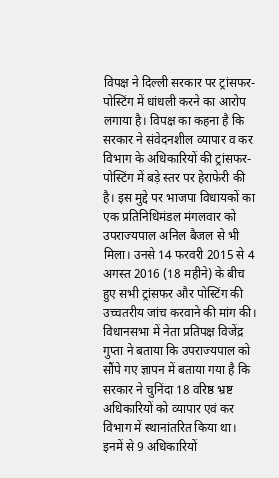विपक्ष ने दिल्ली सरकार पर ट्रांसफर-पोस्टिंग में धांधली करने का आरोप लगाया है। विपक्ष का कहना है कि सरकार ने संवेदनशील व्यापार व कर विभाग के अधिकारियों की ट्रांसफर-पोस्टिंग में बड़े स्तर पर हेराफेरी की है। इस मुद्दे पर भाजपा विधायकों का एक प्रतिनिधिमंडल मंगलवार को उपराज्यपाल अनिल बैजल से भी मिला। उनसे 14 फरवरी 2015 से 4 अगस्त 2016 (18 महीने) के बीच हुए सभी ट्रांसफर और पोस्टिंग की उच्चतरीय जांच करवाने की मांग की।
विधानसभा में नेता प्रतिपक्ष विजेंद्र गुप्ता ने बताया कि उपराज्यपाल को सौंपे गए ज्ञापन में बताया गया है कि सरकार ने चुनिंदा 18 वरिष्ठ भ्रष्ट अधिकारियों को व्यापार एवं कर विभाग में स्थानांतरित किया था। इनमें से 9 अधिकारियों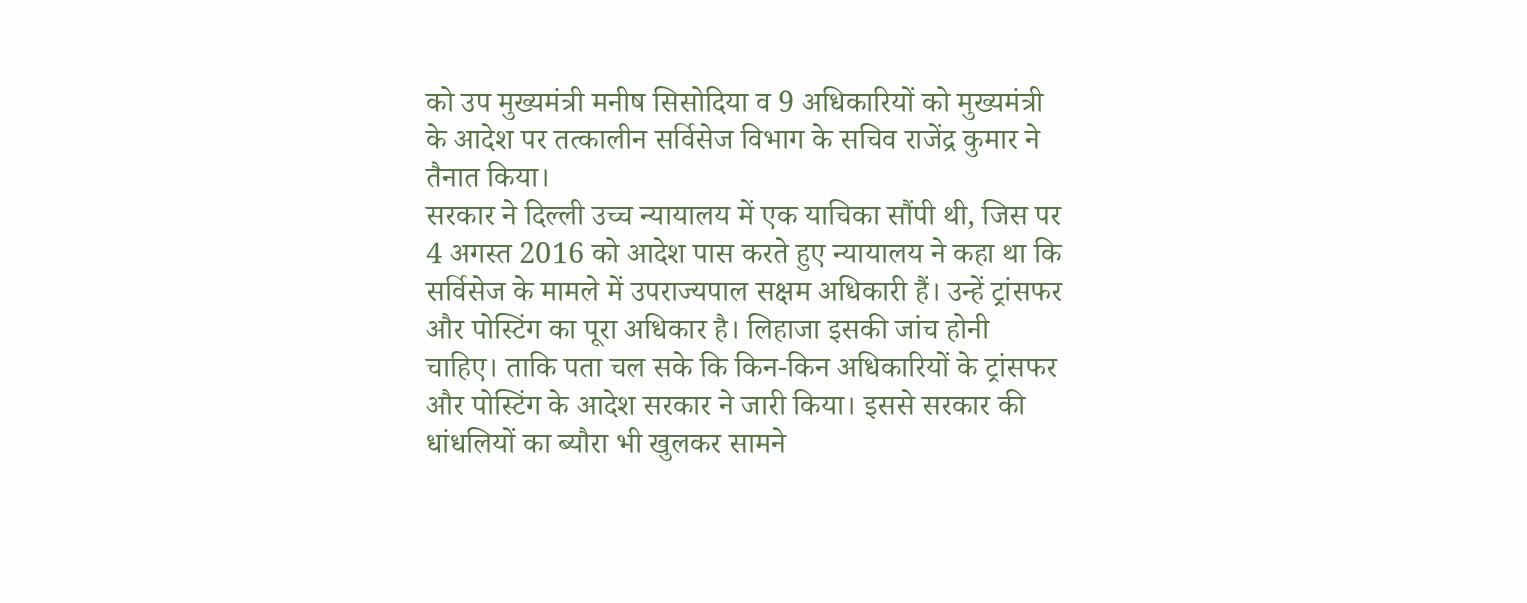को उप मुख्यमंत्री मनीष सिसोदिया व 9 अधिकारियों को मुख्यमंत्री के आदेश पर तत्कालीन सर्विसेज विभाग के सचिव राजेंद्र कुमार ने तैनात किया।
सरकार ने दिल्ली उच्च न्यायालय में एक याचिका सौंपी थी, जिस पर 4 अगस्त 2016 को आदेश पास करते हुए न्यायालय ने कहा था कि सर्विसेज के मामले में उपराज्यपाल सक्षम अधिकारी हैं। उन्हें ट्रांसफर और पोस्टिंग का पूरा अधिकार है। लिहाजा इसकी जांच होनी चाहिए। ताकि पता चल सके कि किन-किन अधिकारियों के ट्रांसफर और पोस्टिंग के आदेश सरकार ने जारी किया। इससे सरकार की धांधलियों का ब्यौरा भी खुलकर सामने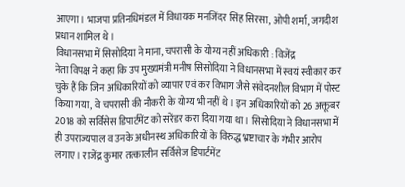आएगा। भाजपा प्रतिनधिमंडल में विधायक मनजिंदर सिंह सिरसा, ओपी शर्मा, जगदीश प्रधान शामिल थे।
विधानसभा में सिसोदिया ने माना, चपरासी के योग्य नहीं अधिकारी : विजेंद्र
नेता विपक्ष ने कहा कि उप मुख्यमंत्री मनीष सिसोदिया ने विधानसभा में स्वयं स्वीकार कर चुके हैं कि जिन अधिकारियों को व्यापार एवं कर विभाग जैसे संवेदनशील विभाग में पोस्ट किया गया, वे चपरासी की नौकरी के योग्य भी नहीं थे। इन अधिकारियों को 26 अक्तूबर 2018 को सर्विसेस डिपार्टमेंट को सरेंडर करा दिया गया था। सिसोदिया ने विधानसभा में ही उपराज्यपाल व उनके अधीनस्थ अधिकारियों के विरुद्ध भ्रष्टाचार के गंभीर आरोप लगाए। राजेंद्र कुमार तत्कालीन सर्विसेज डिपार्टमेंट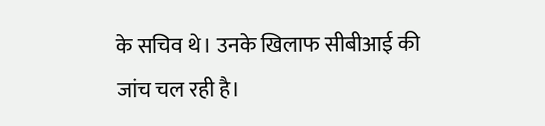के सचिव थे। उनके खिलाफ सीबीआई की जांच चल रही है।